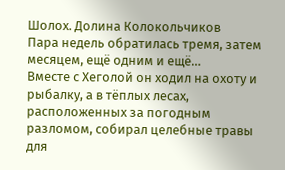Шолох. Долина Колокольчиков
Пара недель обратилась тремя, затем месяцем, ещё одним и ещё…
Вместе с Хеголой он ходил на охоту и рыбалку, а в тёплых лесах, расположенных за погодным разломом, собирал целебные травы для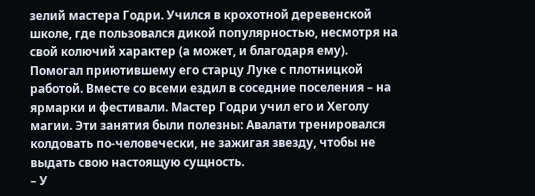зелий мастера Годри. Учился в крохотной деревенской школе, где пользовался дикой популярностью, несмотря на свой колючий характер (а может, и благодаря ему). Помогал приютившему его старцу Луке с плотницкой работой. Вместе со всеми ездил в соседние поселения – на ярмарки и фестивали. Мастер Годри учил его и Хеголу магии. Эти занятия были полезны: Авалати тренировался колдовать по‑человечески, не зажигая звезду, чтобы не выдать свою настоящую сущность.
– У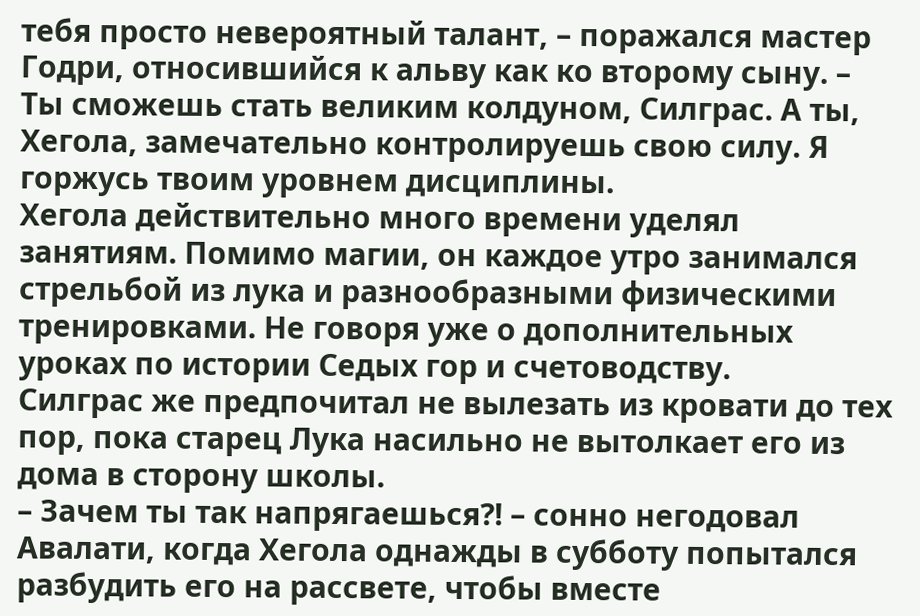тебя просто невероятный талант, – поражался мастер Годри, относившийся к альву как ко второму сыну. – Ты сможешь стать великим колдуном, Силграс. А ты, Хегола, замечательно контролируешь свою силу. Я горжусь твоим уровнем дисциплины.
Хегола действительно много времени уделял занятиям. Помимо магии, он каждое утро занимался стрельбой из лука и разнообразными физическими тренировками. Не говоря уже о дополнительных уроках по истории Седых гор и счетоводству.
Силграс же предпочитал не вылезать из кровати до тех пор, пока старец Лука насильно не вытолкает его из дома в сторону школы.
– Зачем ты так напрягаешься?! – сонно негодовал Авалати, когда Хегола однажды в субботу попытался разбудить его на рассвете, чтобы вместе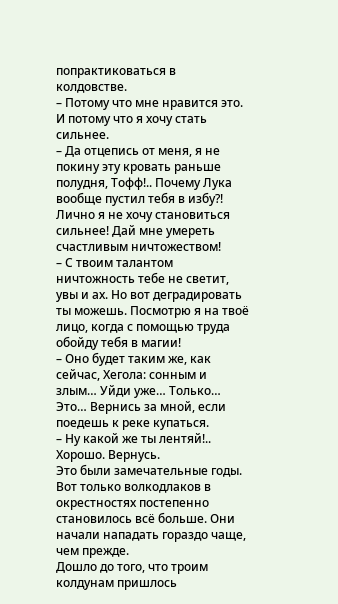попрактиковаться в колдовстве.
– Потому что мне нравится это. И потому что я хочу стать сильнее.
– Да отцепись от меня, я не покину эту кровать раньше полудня, Тофф!.. Почему Лука вообще пустил тебя в избу?! Лично я не хочу становиться сильнее! Дай мне умереть счастливым ничтожеством!
– С твоим талантом ничтожность тебе не светит, увы и ах. Но вот деградировать ты можешь. Посмотрю я на твоё лицо, когда с помощью труда обойду тебя в магии!
– Оно будет таким же, как сейчас, Хегола: сонным и злым… Уйди уже… Только… Это… Вернись за мной, если поедешь к реке купаться.
– Ну какой же ты лентяй!.. Хорошо. Вернусь.
Это были замечательные годы.
Вот только волкодлаков в окрестностях постепенно становилось всё больше. Они начали нападать гораздо чаще, чем прежде.
Дошло до того, что троим колдунам пришлось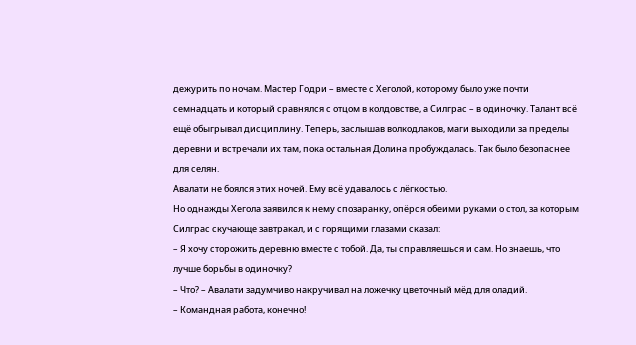дежурить по ночам. Мастер Годри – вместе с Хеголой, которому было уже почти семнадцать и который сравнялся с отцом в колдовстве, а Силграс – в одиночку. Талант всё ещё обыгрывал дисциплину. Теперь, заслышав волкодлаков, маги выходили за пределы деревни и встречали их там, пока остальная Долина пробуждалась. Так было безопаснее для селян.
Авалати не боялся этих ночей. Ему всё удавалось с лёгкостью.
Но однажды Хегола заявился к нему спозаранку, опёрся обеими руками о стол, за которым Силграс скучающе завтракал, и с горящими глазами сказал:
– Я хочу сторожить деревню вместе с тобой. Да, ты справляешься и сам. Но знаешь, что лучше борьбы в одиночку?
– Что? – Авалати задумчиво накручивал на ложечку цветочный мёд для оладий.
– Командная работа, конечно!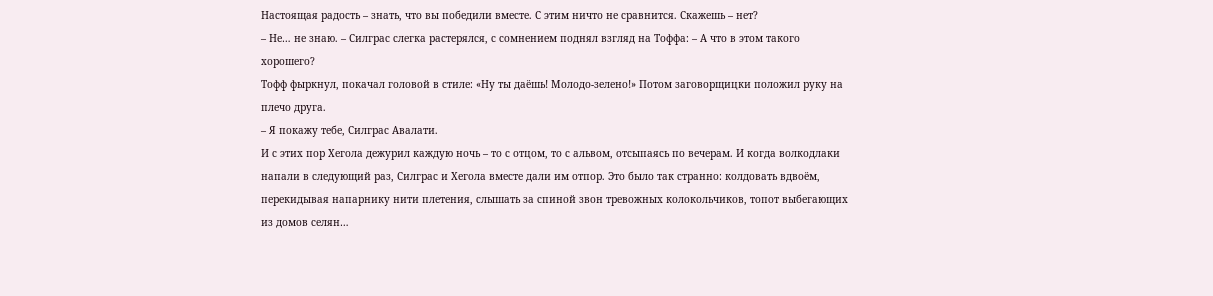Настоящая радость – знать, что вы победили вместе. С этим ничто не сравнится. Скажешь – нет?
– Не… не знаю. – Силграс слегка растерялся, с сомнением поднял взгляд на Тоффа: – А что в этом такого хорошего?
Тофф фыркнул, покачал головой в стиле: «Ну ты даёшь! Молодо‑зелено!» Потом заговорщицки положил руку на плечо друга.
– Я покажу тебе, Силграс Авалати.
И с этих пор Хегола дежурил каждую ночь – то с отцом, то с альвом, отсыпаясь по вечерам. И когда волкодлаки напали в следующий раз, Силграс и Хегола вместе дали им отпор. Это было так странно: колдовать вдвоём, перекидывая напарнику нити плетения, слышать за спиной звон тревожных колокольчиков, топот выбегающих из домов селян…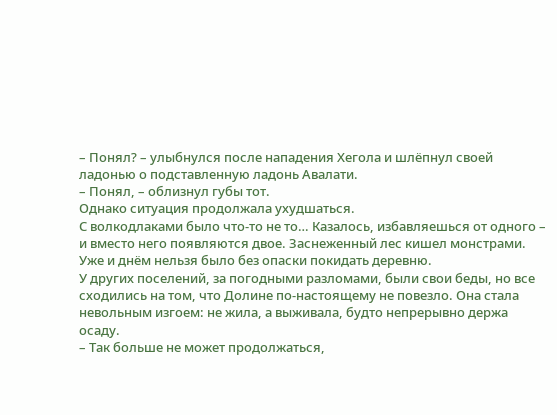– Понял? – улыбнулся после нападения Хегола и шлёпнул своей ладонью о подставленную ладонь Авалати.
– Понял, – облизнул губы тот.
Однако ситуация продолжала ухудшаться.
С волкодлаками было что‑то не то… Казалось, избавляешься от одного – и вместо него появляются двое. Заснеженный лес кишел монстрами. Уже и днём нельзя было без опаски покидать деревню.
У других поселений, за погодными разломами, были свои беды, но все сходились на том, что Долине по‑настоящему не повезло. Она стала невольным изгоем: не жила, а выживала, будто непрерывно держа осаду.
– Так больше не может продолжаться,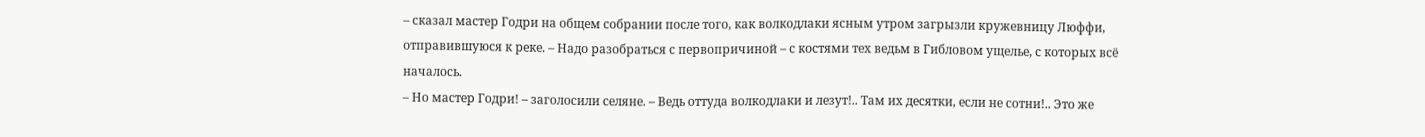– сказал мастер Годри на общем собрании после того, как волкодлаки ясным утром загрызли кружевницу Люффи, отправившуюся к реке. – Надо разобраться с первопричиной – с костями тех ведьм в Гибловом ущелье, с которых всё началось.
– Но мастер Годри! – заголосили селяне. – Ведь оттуда волкодлаки и лезут!.. Там их десятки, если не сотни!.. Это же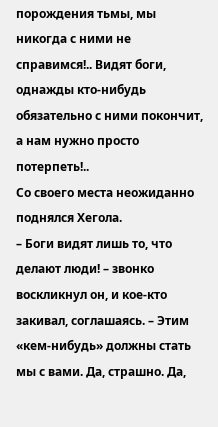порождения тьмы, мы никогда с ними не справимся!.. Видят боги, однажды кто‑нибудь обязательно с ними покончит, а нам нужно просто потерпеть!..
Со своего места неожиданно поднялся Хегола.
– Боги видят лишь то, что делают люди! – звонко воскликнул он, и кое‑кто закивал, соглашаясь. – Этим «кем‑нибудь» должны стать мы с вами. Да, страшно. Да,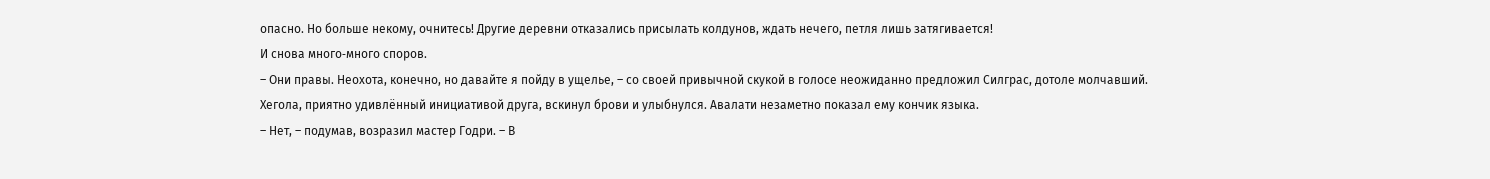опасно. Но больше некому, очнитесь! Другие деревни отказались присылать колдунов, ждать нечего, петля лишь затягивается!
И снова много‑много споров.
– Они правы. Неохота, конечно, но давайте я пойду в ущелье, – со своей привычной скукой в голосе неожиданно предложил Силграс, дотоле молчавший.
Хегола, приятно удивлённый инициативой друга, вскинул брови и улыбнулся. Авалати незаметно показал ему кончик языка.
– Нет, – подумав, возразил мастер Годри. – В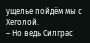ущелье пойдём мы с Хеголой.
– Но ведь Силграс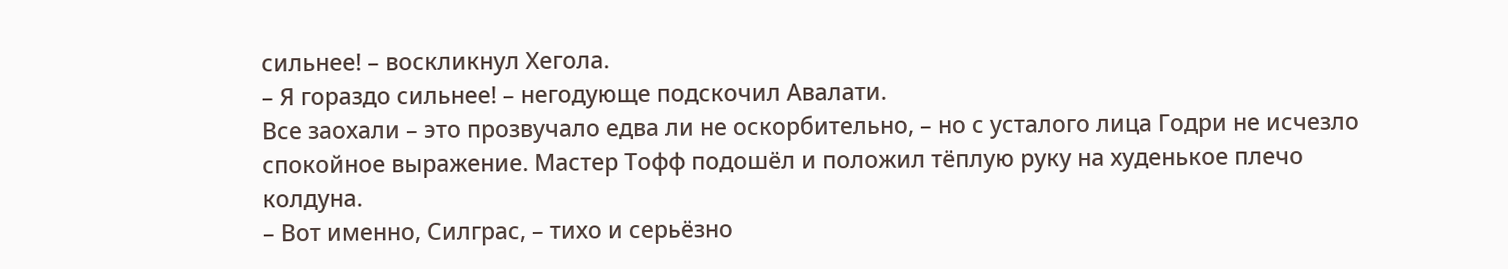сильнее! – воскликнул Хегола.
– Я гораздо сильнее! – негодующе подскочил Авалати.
Все заохали – это прозвучало едва ли не оскорбительно, – но с усталого лица Годри не исчезло спокойное выражение. Мастер Тофф подошёл и положил тёплую руку на худенькое плечо колдуна.
– Вот именно, Силграс, – тихо и серьёзно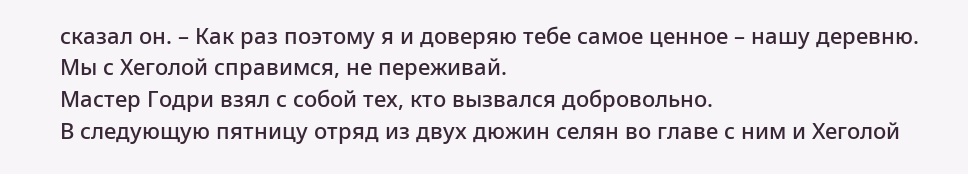сказал он. – Как раз поэтому я и доверяю тебе самое ценное – нашу деревню. Мы с Хеголой справимся, не переживай.
Мастер Годри взял с собой тех, кто вызвался добровольно.
В следующую пятницу отряд из двух дюжин селян во главе с ним и Хеголой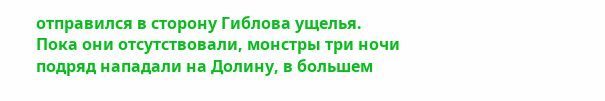отправился в сторону Гиблова ущелья.
Пока они отсутствовали, монстры три ночи подряд нападали на Долину, в большем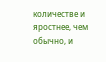количестве и яростнее, чем обычно, и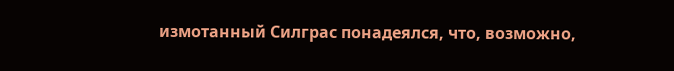измотанный Силграс понадеялся, что, возможно,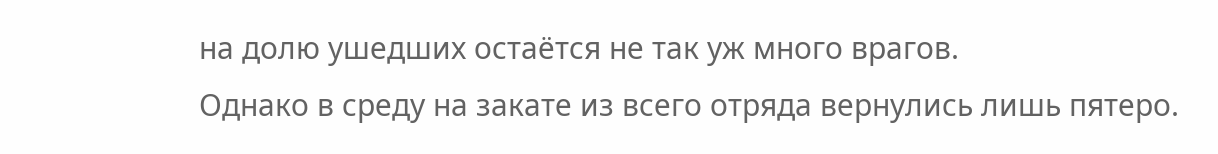на долю ушедших остаётся не так уж много врагов.
Однако в среду на закате из всего отряда вернулись лишь пятеро.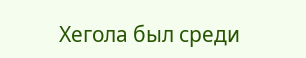Хегола был среди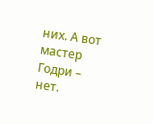них. А вот мастер Годри – нет.